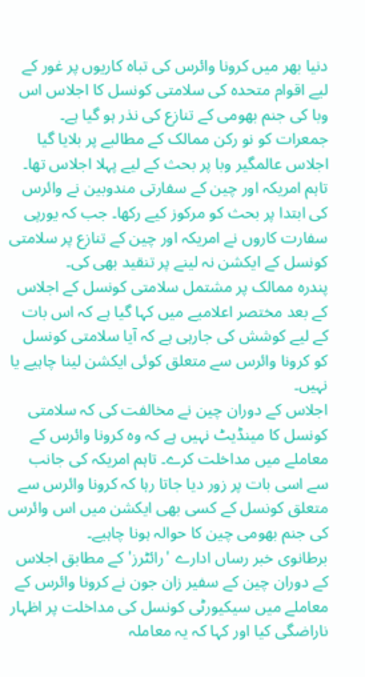دنیا بھر میں کرونا وائرس کی تباہ کاریوں پر غور کے لیے اقوام متحدہ کی سلامتی کونسل کا اجلاس اس وبا کی جنم بھومی کے تنازع کی نذر ہو گیا ہے۔
جمعرات کو نو رکن ممالک کے مطالبے پر بلایا گیا اجلاس عالمگیر وبا پر بحث کے لیے پہلا اجلاس تھا۔ تاہم امریکہ اور چین کے سفارتی مندوبین نے وائرس کی ابتدا پر بحث کو مرکوز کیے رکھا۔ جب کہ یورپی سفارت کاروں نے امریکہ اور چین کے تنازع پر سلامتی کونسل کے ایکشن نہ لینے پر تنقید بھی کی۔
پندرہ ممالک پر مشتمل سلامتی کونسل کے اجلاس کے بعد مختصر اعلامیے میں کہا گیا ہے کہ اس بات کے لیے کوشش کی جارہی ہے کہ آیا سلامتی کونسل کو کرونا وائرس سے متعلق کوئی ایکشن لینا چاہیے یا نہیں۔
اجلاس کے دوران چین نے مخالفت کی کہ سلامتی کونسل کا مینڈیٹ نہیں ہے کہ وہ کرونا وائرس کے معاملے میں مداخلت کرے۔ تاہم امریکہ کی جانب سے اسی بات پر زور دیا جاتا رہا کہ کرونا وائرس سے متعلق کونسل کے کسی بھی ایکشن میں اس وائرس کی جنم بھومی چین کا حوالہ ہونا چاہیے۔
برطانوی خبر رساں ادارے 'رائٹرز' کے مطابق اجلاس کے دوران چین کے سفیر زان جون نے کرونا وائرس کے معاملے میں سیکیورٹی کونسل کی مداخلت پر اظہار ناراضگی کیا اور کہا کہ یہ معاملہ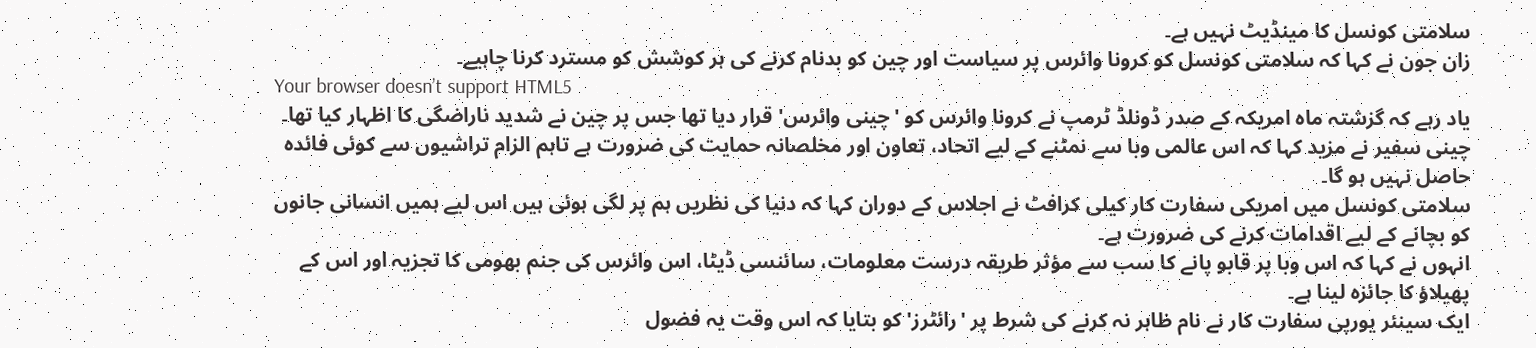سلامتی کونسل کا مینڈیٹ نہیں ہے۔
زان جون نے کہا کہ سلامتی کونسل کو کرونا وائرس پر سیاست اور چین کو بدنام کرنے کی ہر کوشش کو مسترد کرنا چاہیے۔
Your browser doesn’t support HTML5
یاد رہے کہ گزشتہ ماہ امریکہ کے صدر ڈونلڈ ٹرمپ نے کرونا وائرس کو 'چینی وائرس' قرار دیا تھا جس پر چین نے شدید ناراضگی کا اظہار کیا تھا۔
چینی سفیر نے مزید کہا کہ اس عالمی وبا سے نمٹنے کے لیے اتحاد، تعاون اور مخلصانہ حمایت کی ضرورت ہے تاہم الزام تراشیوں سے کوئی فائدہ حاصل نہیں ہو گا۔
سلامتی کونسل میں امریکی سفارت کار کیلی کرافٹ نے اجلاس کے دوران کہا کہ دنیا کی نظریں ہم پر لگی ہوئی ہیں اس لیے ہمیں انسانی جانوں کو بچانے کے لیے اقدامات کرنے کی ضرورت ہے۔
انہوں نے کہا کہ اس وبا پر قابو پانے کا سب سے مؤثر طریقہ درست معلومات، سائنسی ڈیٹا، اس وائرس کی جنم بھومی کا تجزیہ اور اس کے پھیلاؤ کا جائزہ لینا ہے۔
ایک سینئر یورپی سفارت کار نے نام ظاہر نہ کرنے کی شرط پر 'رائٹرز' کو بتایا کہ اس وقت یہ فضول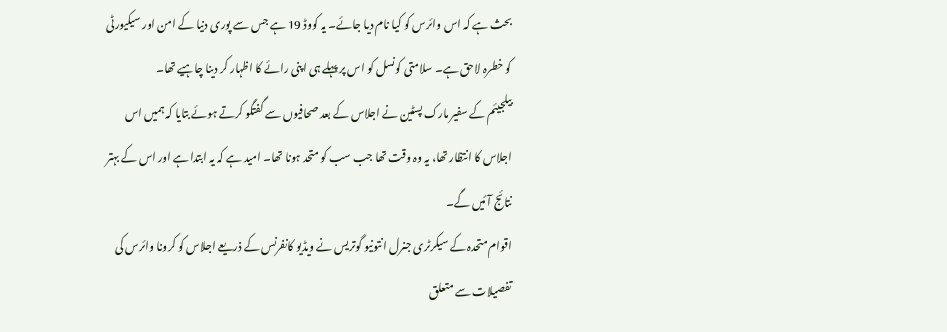بحث ہے کہ اس وائرس کو کیا نام دیا جائے۔ یہ کووڈ 19 ہے جس سے پوری دنیا کے امن اور سیکیورٹی کو خطرہ لاحق ہے۔ سلامتی کونسل کو اس پر پہلے ہی اپنی رائے کا اظہار کر دینا چاہیے تھا۔
بیلجیئم کے سفیر مارک پسٹین نے اجلاس کے بعد صحافیوں سے گفتگو کرتے ہوئے بتایا کہ ہمیں اس اجلاس کا انتظار تھا، یہ وہ وقت تھا جب سب کو متحد ہونا تھا۔ امید ہے کہ یہ ابتدا ہے اور اس کے بہتر نتائج آئیں گے۔
اقوام متحدہ کے سیکرٹری جنرل انتونیو گوتریس نے ویڈیو کانفرنس کے ذریعے اجلاس کو کرونا وائرس کی تفصیلات سے متعلق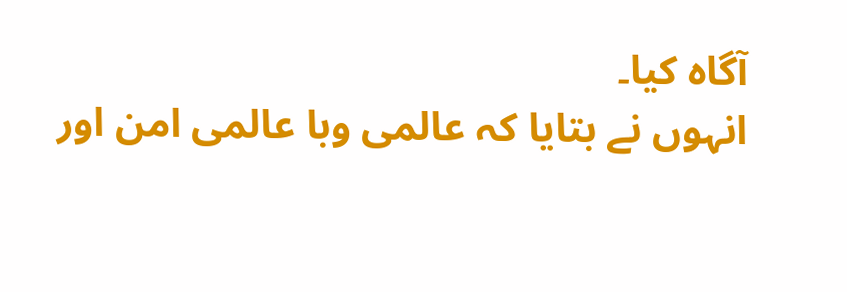آگاہ کیا۔
انہوں نے بتایا کہ عالمی وبا عالمی امن اور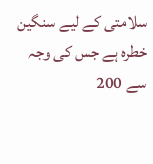سلامتی کے لیے سنگین خطرہ ہے جس کی وجہ سے 200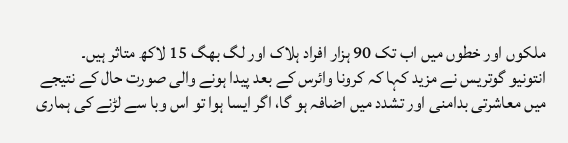ملکوں اور خطوں میں اب تک 90 ہزار افراد ہلاک اور لگ بھگ 15 لاکھ متاثر ہیں۔
انتونیو گوتریس نے مزید کہا کہ کرونا وائرس کے بعد پیدا ہونے والی صورت حال کے نتیجے میں معاشرتی بدامنی اور تشدد میں اضافہ ہو گا، اگر ایسا ہوا تو اس وبا سے لڑنے کی ہماری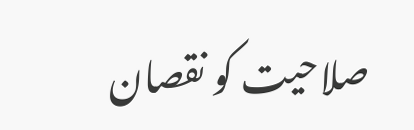صلاحیت کو نقصان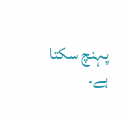پہنچ سکتا ہے۔